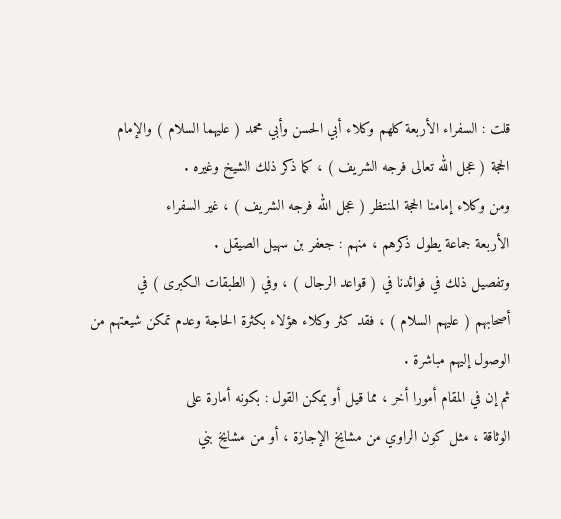قلت : السفراء الأربعة كلهم وكلاء أبي الحسن وأبي محمد ( عليهما السلام ) والإمام
الحجة ( عجل الله تعالى فرجه الشريف ) ، كما ذكر ذلك الشيخ وغيره .
ومن وكلاء إمامنا الحجة المنتظر ( عجل الله فرجه الشريف ) ، غير السفراء
الأربعة جماعة يطول ذكرهم ، منهم : جعفر بن سهيل الصيقل .
وتفصيل ذلك في فوائدنا في ( قواعد الرجال ) ، وفي ( الطبقات الكبرى ) في
أصحابهم ( عليهم السلام ) ، فقد كثر وكلاء هؤلاء بكثرة الحاجة وعدم تمكن شيعتهم من
الوصول إليهم مباشرة .
ثم إن في المقام أمورا أخر ، مما قيل أو يمكن القول : بكونه أمارة على
الوثاقة ، مثل كون الراوي من مشايخ الإجازة ، أو من مشايخ بني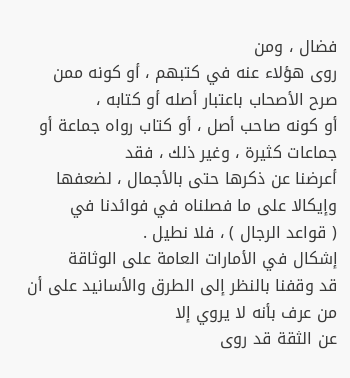فضال ، ومن
روى هؤلاء عنه في كتبهم ، أو كونه ممن صرح الأصحاب باعتبار أصله أو كتابه ،
أو كونه صاحب أصل ، أو كتاب رواه جماعة أو جماعات كثيرة ، وغير ذلك ، فقد
أعرضنا عن ذكرها حتى بالأجمال ، لضعفها وإيكالا على ما فصلناه في فوائدنا في
( قواعد الرجال ) ، فلا نطيل .
إشكال في الأمارات العامة على الوثاقة
قد وقفنا بالنظر إلى الطرق والأسانيد على أن من عرف بأنه لا يروي إلا
عن الثقة قد روى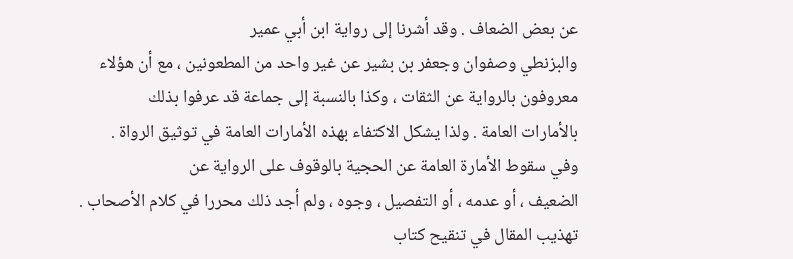عن بعض الضعاف . وقد أشرنا إلى رواية ابن أبي عمير
والبزنطي وصفوان وجعفر بن بشير عن غير واحد من المطعونين ، مع أن هؤلاء
معروفون بالرواية عن الثقات ، وكذا بالنسبة إلى جماعة قد عرفوا بذلك
بالأمارات العامة . ولذا يشكل الاكتفاء بهذه الأمارات العامة في توثيق الرواة .
وفي سقوط الأمارة العامة عن الحجية بالوقوف على الرواية عن
الضعيف ، أو عدمه ، أو التفصيل ، وجوه ، ولم أجد ذلك محررا في كلام الأصحاب .
تهذيب المقال في تنقيح كتاب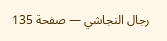رجال النجاشي — صفحة 135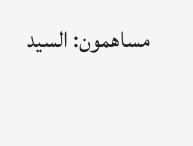مساهمون: السيد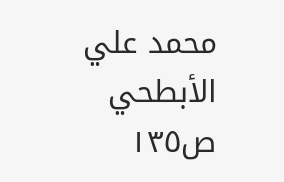محمد علي الأبطحي
ص١٣٥